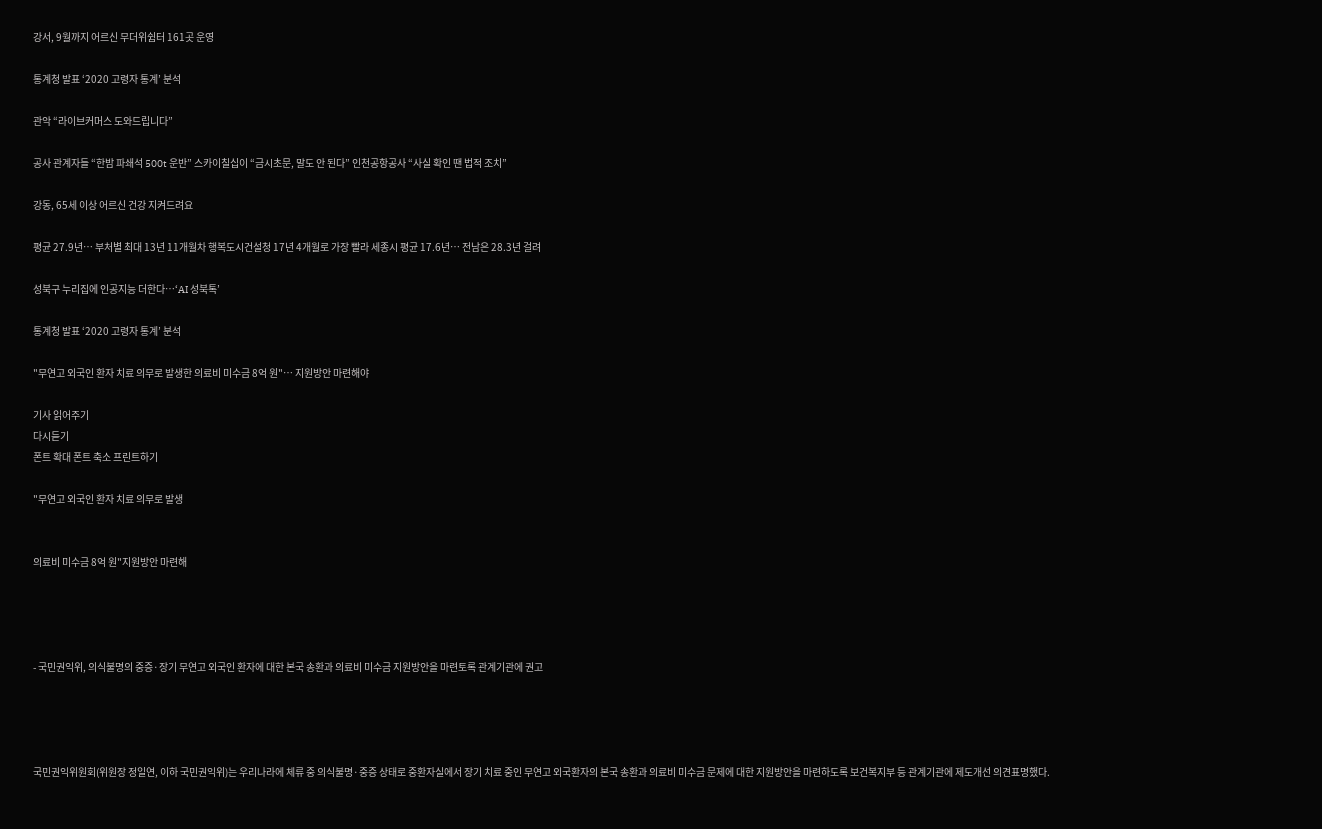강서, 9월까지 어르신 무더위쉼터 161곳 운영

통계청 발표 ‘2020 고령자 통계’ 분석

관악 “라이브커머스 도와드립니다”

공사 관계자들 “한밤 파쇄석 500t 운반” 스카이칠십이 “금시초문, 말도 안 된다” 인천공항공사 “사실 확인 땐 법적 조치”

강동, 65세 이상 어르신 건강 지켜드려요

평균 27.9년… 부처별 최대 13년 11개월차 행복도시건설청 17년 4개월로 가장 빨라 세종시 평균 17.6년… 전남은 28.3년 걸려

성북구 누리집에 인공지능 더한다…‘AI 성북톡’

통계청 발표 ‘2020 고령자 통계’ 분석

"무연고 외국인 환자 치료 의무로 발생한 의료비 미수금 8억 원"… 지원방안 마련해야

기사 읽어주기
다시듣기
폰트 확대 폰트 축소 프린트하기

"무연고 외국인 환자 치료 의무로 발생


의료비 미수금 8억 원"지원방안 마련해




- 국민권익위, 의식불명의 중증·장기 무연고 외국인 환자에 대한 본국 송환과 의료비 미수금 지원방안을 마련토록 관계기관에 권고




국민권익위원회(위원장 정일연, 이하 국민권익위)는 우리나라에 체류 중 의식불명·중증 상태로 중환자실에서 장기 치료 중인 무연고 외국환자의 본국 송환과 의료비 미수금 문제에 대한 지원방안을 마련하도록 보건복지부 등 관계기관에 제도개선 의견표명했다.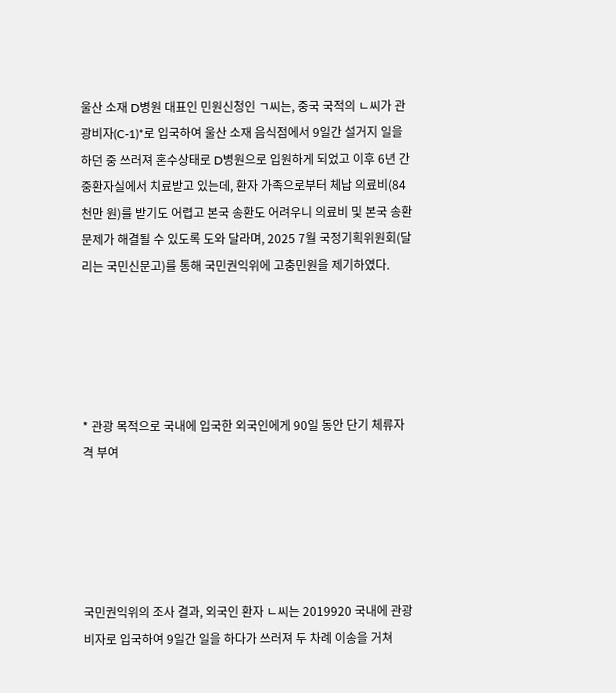울산 소재 D병원 대표인 민원신청인 ㄱ씨는, 중국 국적의 ㄴ씨가 관광비자(C-1)*로 입국하여 울산 소재 음식점에서 9일간 설거지 일을 하던 중 쓰러져 혼수상태로 D병원으로 입원하게 되었고 이후 6년 간 중환자실에서 치료받고 있는데, 환자 가족으로부터 체납 의료비(84천만 원)를 받기도 어렵고 본국 송환도 어려우니 의료비 및 본국 송환 문제가 해결될 수 있도록 도와 달라며, 2025 7월 국정기획위원회(달리는 국민신문고)를 통해 국민권익위에 고충민원을 제기하였다.





* 관광 목적으로 국내에 입국한 외국인에게 90일 동안 단기 체류자격 부여





국민권익위의 조사 결과, 외국인 환자 ㄴ씨는 2019920 국내에 관광비자로 입국하여 9일간 일을 하다가 쓰러져 두 차례 이송을 거쳐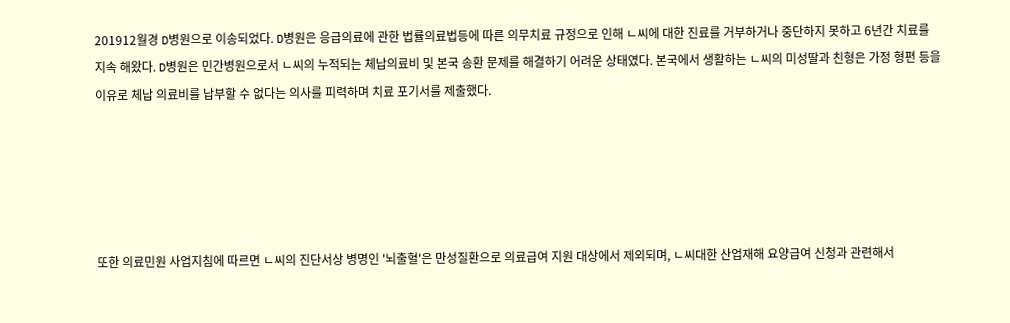201912월경 D병원으로 이송되었다. D병원은 응급의료에 관한 법률의료법등에 따른 의무치료 규정으로 인해 ㄴ씨에 대한 진료를 거부하거나 중단하지 못하고 6년간 치료를 지속 해왔다. D병원은 민간병원으로서 ㄴ씨의 누적되는 체납의료비 및 본국 송환 문제를 해결하기 어려운 상태였다. 본국에서 생활하는 ㄴ씨의 미성딸과 친형은 가정 형편 등을 이유로 체납 의료비를 납부할 수 없다는 의사를 피력하며 치료 포기서를 제출했다.





또한 의료민원 사업지침에 따르면 ㄴ씨의 진단서상 병명인 '뇌출혈'은 만성질환으로 의료급여 지원 대상에서 제외되며, ㄴ씨대한 산업재해 요양급여 신청과 관련해서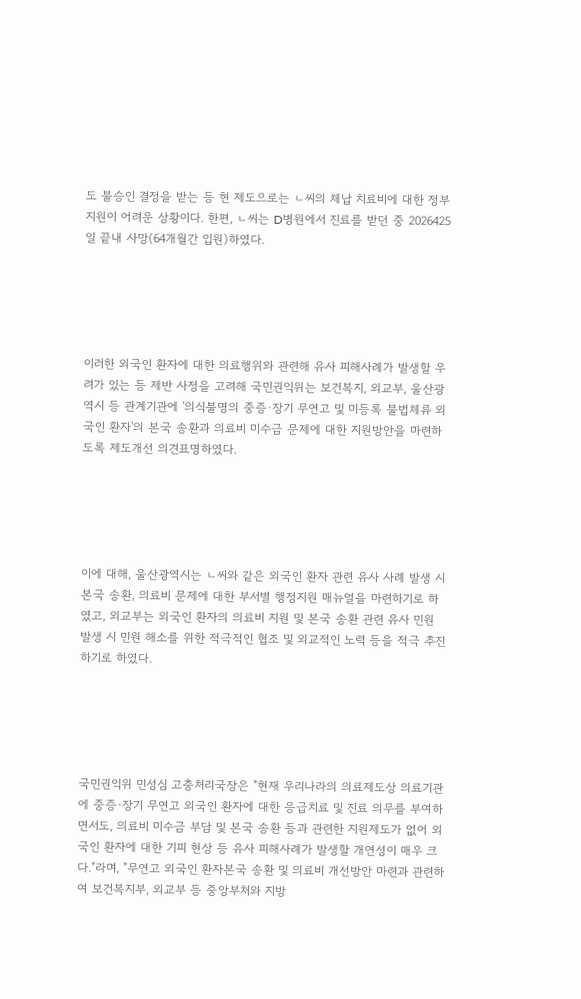도 불승인 결정을 받는 등 현 제도으로는 ㄴ씨의 체납 치료비에 대한 정부 지원이 어려운 상황이다. 한편, ㄴ씨는 D병원에서 진료를 받던 중 2026425일 끝내 사망(64개월간 입원)하였다.





이러한 외국인 환자에 대한 의료행위와 관련해 유사 피해사례가 발생할 우려가 있는 등 제반 사정을 고려해 국민권익위는 보건복지, 외교부, 울산광역시 등 관계기관에 '의식불명의 중증·장기 무연고 및 미등록 불법체류 외국인 환자'의 본국 송환과 의료비 미수금 문제에 대한 지원방안을 마련하도록 제도개선 의견표명하였다.





이에 대해, 울산광역시는 ㄴ씨와 같은 외국인 환자 관련 유사 사례 발생 시 본국 송환, 의료비 문제에 대한 부서별 행정지원 매뉴얼을 마련하기로 하였고, 외교부는 외국인 환자의 의료비 지원 및 본국 송환 관련 유사 민원 발생 시 민원 해소를 위한 적극적인 협조 및 외교적인 노력 등을 적극 추진하기로 하였다.





국민권익위 민성심 고충처리국장은 "현재 우리나라의 의료제도상 의료기관에 중증·장기 무연고 외국인 환자에 대한 응급치료 및 진료 의무를 부여하면서도, 의료비 미수금 부담 및 본국 송환 등과 관련한 지원제도가 없어 외국인 환자에 대한 기피 현상 등 유사 피해사례가 발생할 개연성이 매우 크다."라며, "무연고 외국인 환자본국 송환 및 의료비 개선방안 마련과 관련하여 보건복지부, 외교부 등 중앙부처와 지방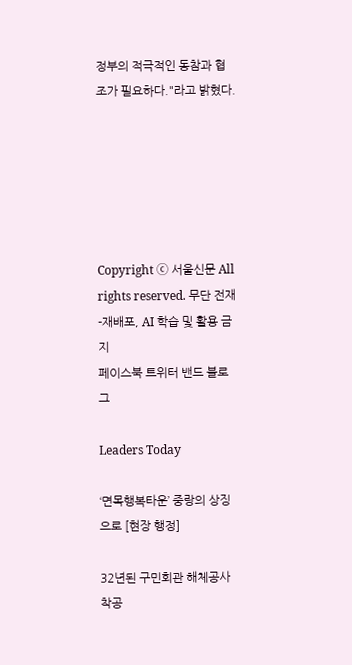정부의 적극적인 동참과 협조가 필요하다."라고 밝혔다.






Copyright ⓒ 서울신문 All rights reserved. 무단 전재-재배포, AI 학습 및 활용 금지
페이스북 트위터 밴드 블로그

Leaders Today

‘면목행복타운’ 중랑의 상징으로 [현장 행정]

32년된 구민회관 해체공사 착공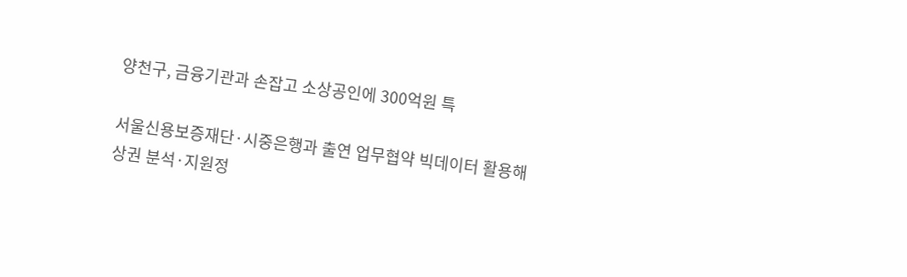양천구, 금융기관과 손잡고 소상공인에 300억원 특

서울신용보증재단·시중은행과 출연 업무협약 빅데이터 활용해 상권 분석·지원정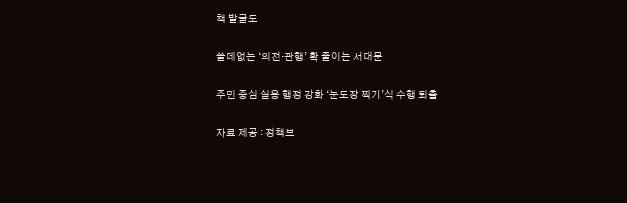책 발굴도

쓸데없는 ‘의전·관행’ 확 줄이는 서대문

주민 중심 실용 행정 강화 ‘눈도장 찍기’식 수행 퇴출

자료 제공 : 정책브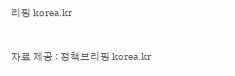리핑 korea.kr

자료 제공 : 정책브리핑 korea.kr